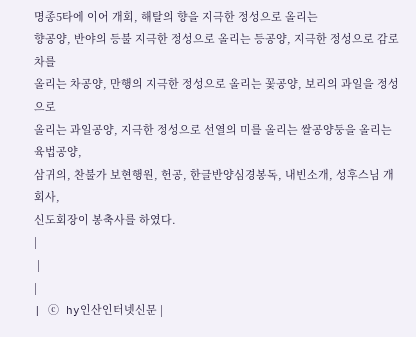명종5타에 이어 개회, 해탈의 향을 지극한 정성으로 올리는
향공양, 반야의 등불 지극한 정성으로 올리는 등공양, 지극한 정성으로 감로차를
올리는 차공양, 만행의 지극한 정성으로 올리는 꽃공양, 보리의 과일을 정성으로
올리는 과일공양, 지극한 정성으로 선열의 미를 올리는 쌀공양둥을 올리는 육법공양,
삼귀의, 찬불가 보현행원, 헌공, 한글반양심경봉독, 내빈소개, 성후스님 개회사,
신도회장이 봉축사를 하였다.
|
 |
|
| ⓒ hy인산인터넷신문 |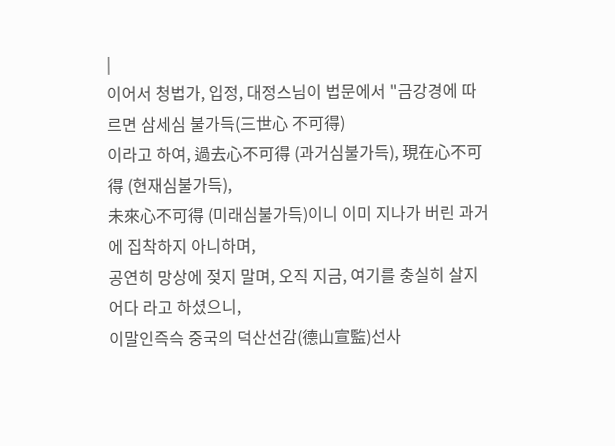|
이어서 청법가, 입정, 대정스님이 법문에서 "금강경에 따르면 삼세심 불가득(三世心 不可得)
이라고 하여, 過去心不可得 (과거심불가득), 現在心不可得 (현재심불가득),
未來心不可得 (미래심불가득)이니 이미 지나가 버린 과거에 집착하지 아니하며,
공연히 망상에 젖지 말며, 오직 지금, 여기를 충실히 살지어다 라고 하셨으니,
이말인즉슥 중국의 덕산선감(德山宣監)선사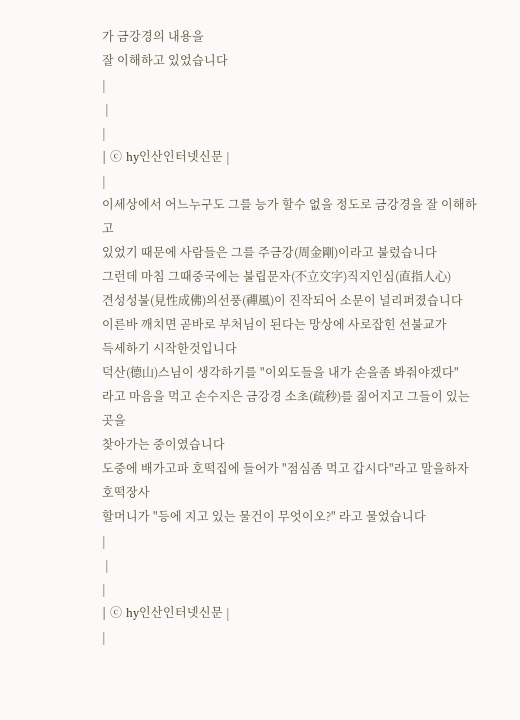가 금강경의 내용을
잘 이해하고 있었습니다
|
 |
|
| ⓒ hy인산인터넷신문 |
|
이세상에서 어느누구도 그를 능가 할수 없을 정도로 금강경을 잘 이해하고
있었기 때문에 사람들은 그를 주금강(周金剛)이라고 불렀습니다
그런데 마침 그때중국에는 불립문자(不立文字)직지인심(直指人心)
견성성불(見性成佛)의선풍(禪風)이 진작되어 소문이 널리퍼졌습니다
이른바 깨치면 곧바로 부처님이 된다는 망상에 사로잡힌 선불교가
득세하기 시작한것입니다
덕산(德山)스님이 생각하기를 "이외도들을 내가 손을좀 봐줘야겠다"
라고 마음을 먹고 손수지은 금강경 소초(疏秒)를 짊어지고 그들이 있는곳을
찾아가는 중이였습니다
도중에 배가고파 호떡집에 들어가 "점심좀 먹고 갑시다"라고 말을하자 호떡장사
할머니가 "등에 지고 있는 물건이 무엇이오?" 라고 물었습니다
|
 |
|
| ⓒ hy인산인터넷신문 |
|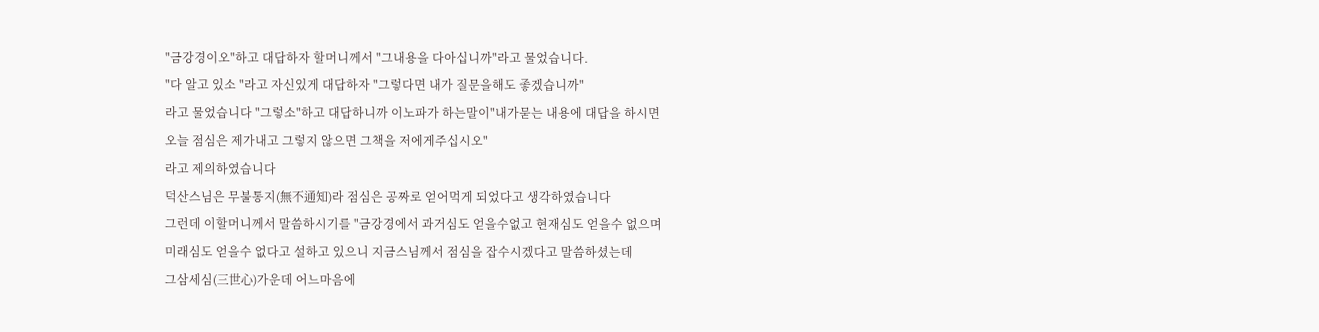"금강경이오"하고 대답하자 할머니께서 "그내용을 다아십니까"라고 물었습니다.
"다 알고 있소 "라고 자신있게 대답하자 "그렇다면 내가 질문을해도 좋겠습니까"
라고 물었습니다 "그렇소"하고 대답하니까 이노파가 하는말이"내가묻는 내용에 대답을 하시면
오늘 점심은 제가내고 그렇지 않으면 그책을 저에게주십시오"
라고 제의하였습니다
덕산스님은 무불통지(無不通知)라 점심은 공짜로 얻어먹게 되었다고 생각하였습니다
그런데 이할머니께서 말씀하시기를 "금강경에서 과거심도 얻을수없고 현재심도 얻을수 없으며
미래심도 얻을수 없다고 설하고 있으니 지금스님께서 점심을 잡수시겠다고 말씀하셨는데
그삼세심(三世心)가운데 어느마음에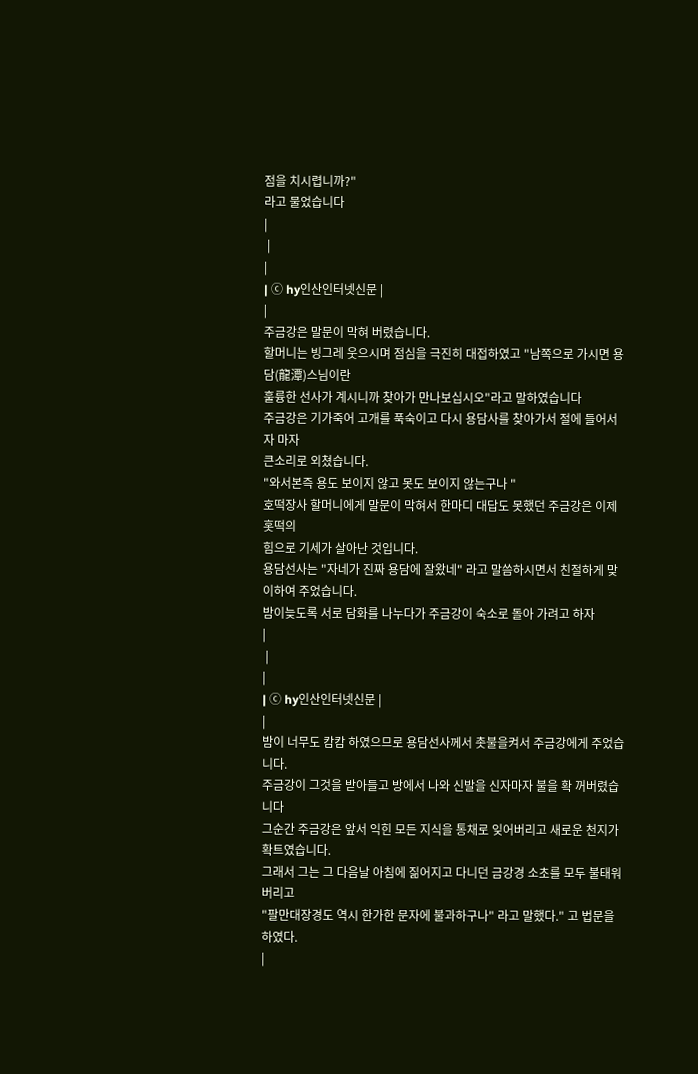점을 치시렵니까?"
라고 물었습니다
|
 |
|
| ⓒ hy인산인터넷신문 |
|
주금강은 말문이 막혀 버렸습니다.
할머니는 빙그레 웃으시며 점심을 극진히 대접하였고 "남쪽으로 가시면 용담(龍潭)스님이란
훌륭한 선사가 계시니까 찾아가 만나보십시오"라고 말하였습니다
주금강은 기가죽어 고개를 푹숙이고 다시 용담사를 찾아가서 절에 들어서자 마자
큰소리로 외쳤습니다.
"와서본즉 용도 보이지 않고 못도 보이지 않는구나 "
호떡장사 할머니에게 말문이 막혀서 한마디 대답도 못했던 주금강은 이제 홋떡의
힘으로 기세가 살아난 것입니다.
용담선사는 "자네가 진짜 용담에 잘왔네" 라고 말씀하시면서 친절하게 맞이하여 주었습니다.
밤이늦도록 서로 담화를 나누다가 주금강이 숙소로 돌아 가려고 하자
|
 |
|
| ⓒ hy인산인터넷신문 |
|
밤이 너무도 캄캄 하였으므로 용담선사께서 촛불을켜서 주금강에게 주었습니다.
주금강이 그것을 받아들고 방에서 나와 신발을 신자마자 불을 확 꺼버렸습니다
그순간 주금강은 앞서 익힌 모든 지식을 통채로 잊어버리고 새로운 천지가 확트였습니다.
그래서 그는 그 다음날 아침에 짊어지고 다니던 금강경 소초를 모두 불태워 버리고
"팔만대장경도 역시 한가한 문자에 불과하구나" 라고 말했다." 고 법문을 하였다.
|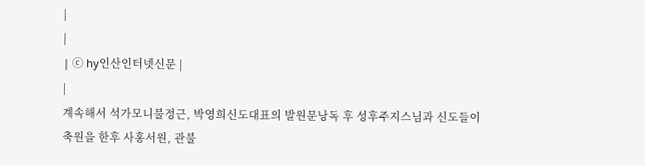|
|
| ⓒ hy인산인터넷신문 |
|
계속해서 석가모니불정근, 박영희신도대표의 발원문낭독 후 성후주지스님과 신도들이
축원을 한후 사홍서원, 관불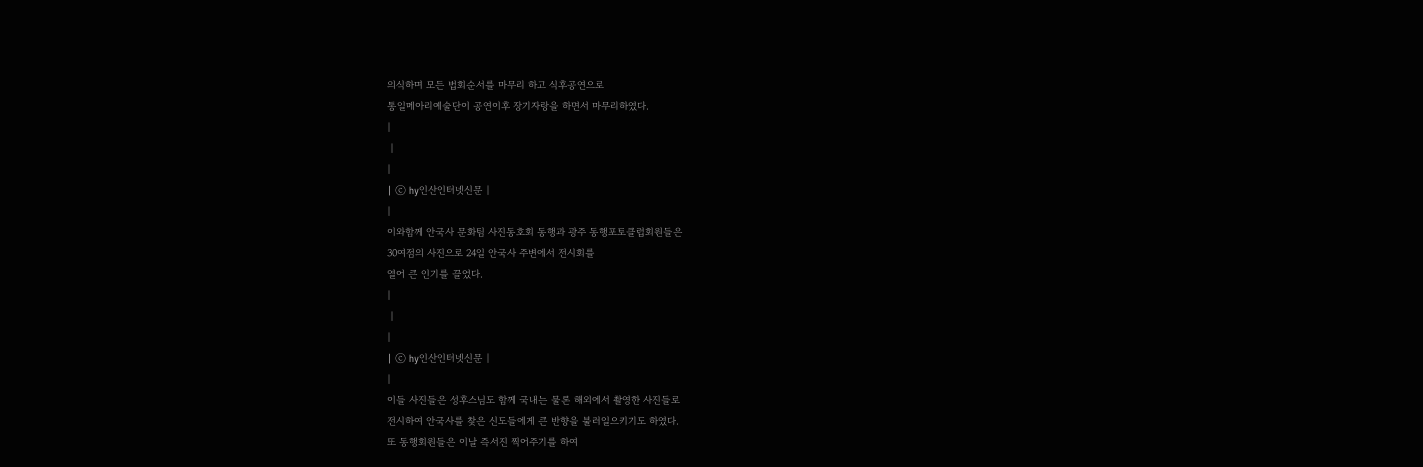의식하며 모든 법회순서를 마무리 하고 식후공연으로
통일메아리예술단이 공연이후 장기자랑을 하면서 마무리하였다.
|
 |
|
| ⓒ hy인산인터넷신문 |
|
이와함께 안국사 문화팀 사진동호회 동행과 광주 동행포토클럽회원들은
30여점의 사진으로 24일 안국사 주변에서 전시회를
열어 큰 인기를 끌었다.
|
 |
|
| ⓒ hy인산인터넷신문 |
|
이들 사진들은 성후스님도 함께 국내는 물론 해외에서 촬영한 사진들로
전시하여 안국사를 찾은 신도들에게 큰 반향을 불러일으키기도 하였다.
또 동행회원들은 이날 즉서진 찍어주기를 하여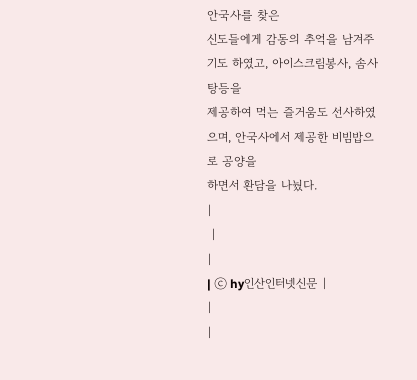안국사를 찾은
신도들에게 감동의 추억을 남겨주기도 하였고, 아이스크림봉사, 솜사탕등을
제공하여 먹는 즐거움도 선사하였으며, 안국사에서 제공한 비빔밥으로 공양을
하면서 환담을 나눴다.
|
 |
|
| ⓒ hy인산인터넷신문 |
|
|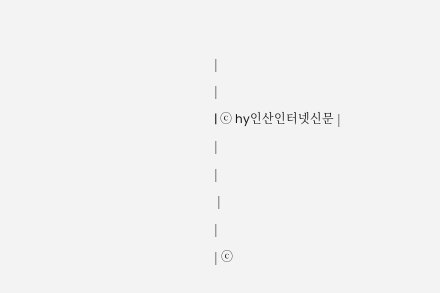|
|
| ⓒ hy인산인터넷신문 |
|
|
 |
|
| ⓒ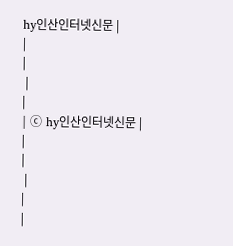hy인산인터넷신문 |
|
|
 |
|
| ⓒ hy인산인터넷신문 |
|
|
 |
|
|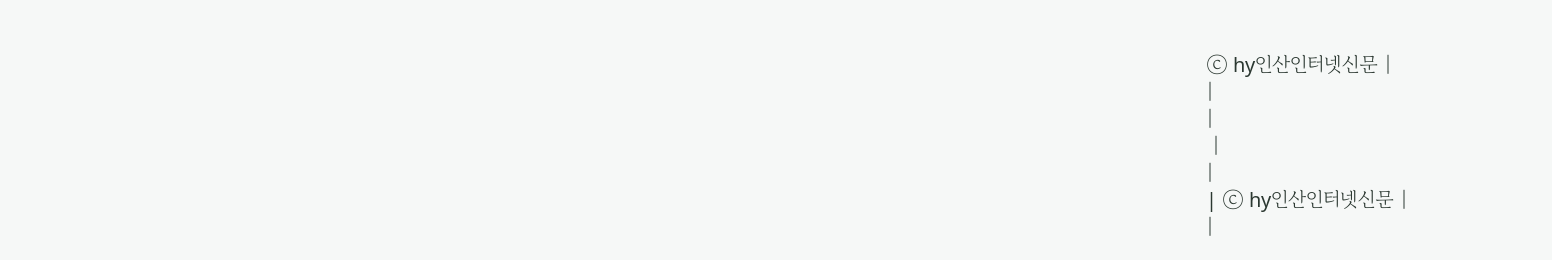ⓒ hy인산인터넷신문 |
|
|
 |
|
| ⓒ hy인산인터넷신문 |
|